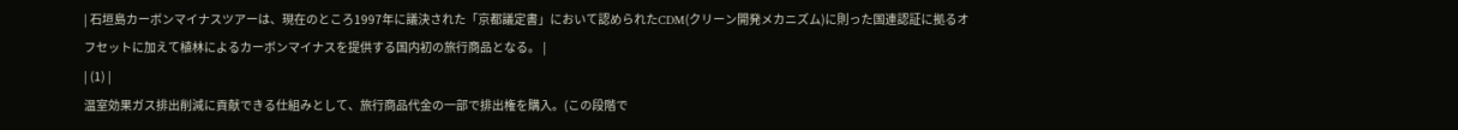| 石垣島カーボンマイナスツアーは、現在のところ1997年に議決された「京都議定書」において認められたCDM(クリーン開発メカニズム)に則った国連認証に拠るオフセットに加えて植林によるカーボンマイナスを提供する国内初の旅行商品となる。 |
| (1) |
温室効果ガス排出削減に貢献できる仕組みとして、旅行商品代金の一部で排出権を購入。(この段階で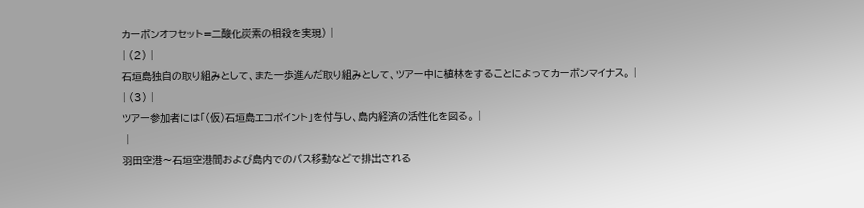カーボンオフセット=二酸化炭素の相殺を実現) |
| (2) |
石垣島独自の取り組みとして、また一歩進んだ取り組みとして、ツアー中に植林をすることによってカーボンマイナス。 |
| (3) |
ツアー参加者には「(仮)石垣島エコポイント」を付与し、島内経済の活性化を図る。 |
 |
羽田空港〜石垣空港間および島内でのバス移動などで排出される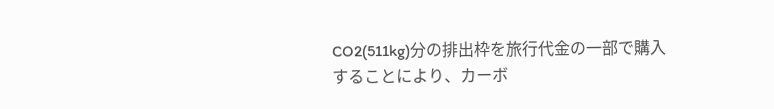CO2(511kg)分の排出枠を旅行代金の一部で購入することにより、カーボ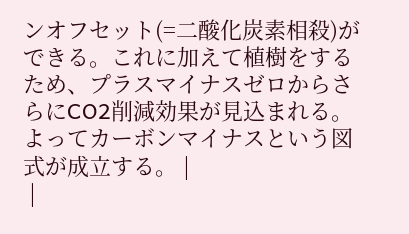ンオフセット(=二酸化炭素相殺)ができる。これに加えて植樹をするため、プラスマイナスゼロからさらにCO2削減効果が見込まれる。
よってカーボンマイナスという図式が成立する。 |
 |